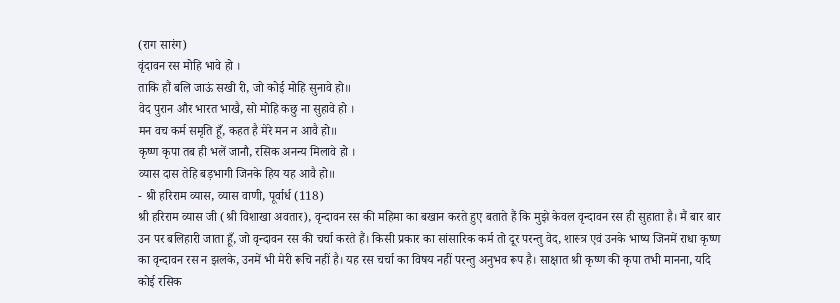(राग सारंग)
वृंदावन रस मोहि भावे हो ।
ताकि हौं बलि जाऊं सखी री, जो कोई मोहि सुनावे हो॥
वेद पुरान और भारत भाखै, सो मोहि कछु ना सुहावे हो ।
मन वच कर्म समृति हूँ, कहत है मेरे मन न आवै हो॥
कृष्ण कृपा तब ही भलें जानौ, रसिक अनन्य मिलावे हो ।
व्यास दास तेहि बड़भागी जिनके हिय यह आवै हो॥
- श्री हरिराम व्यास, व्यास वाणी, पूर्वार्ध (118)
श्री हरिराम व्यास जी (श्री विशाखा अवतार), वृन्दावन रस की महिमा का बखान करते हुए बताते हैं कि मुझे केवल वृन्दावन रस ही सुहाता है। मैं बार बार उन पर बलिहारी जाता हूँ, जो वृन्दावन रस की चर्चा करते हैं। किसी प्रकार का सांसारिक कर्म तो दूर परन्तु वेद, शास्त्र एवं उनके भाष्य जिनमें राधा कृष्ण का वृन्दावन रस न झलके, उनमें भी मेरी रूचि नहीं है। यह रस चर्चा का विषय नहीं परन्तु अनुभव रूप है। साक्षात श्री कृष्ण की कृपा तभी मानना, यदि कोई रसिक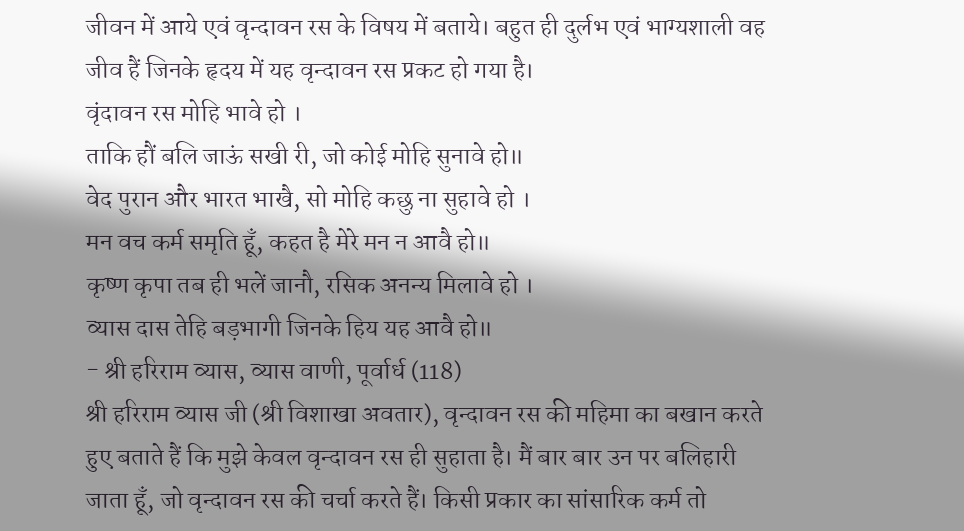जीवन में आये एवं वृन्दावन रस के विषय में बताये। बहुत ही दुर्लभ एवं भाग्यशाली वह जीव हैं जिनके हृदय में यह वृन्दावन रस प्रकट हो गया है।
वृंदावन रस मोहि भावे हो ।
ताकि हौं बलि जाऊं सखी री, जो कोई मोहि सुनावे हो॥
वेद पुरान और भारत भाखै, सो मोहि कछु ना सुहावे हो ।
मन वच कर्म समृति हूँ, कहत है मेरे मन न आवै हो॥
कृष्ण कृपा तब ही भलें जानौ, रसिक अनन्य मिलावे हो ।
व्यास दास तेहि बड़भागी जिनके हिय यह आवै हो॥
- श्री हरिराम व्यास, व्यास वाणी, पूर्वार्ध (118)
श्री हरिराम व्यास जी (श्री विशाखा अवतार), वृन्दावन रस की महिमा का बखान करते हुए बताते हैं कि मुझे केवल वृन्दावन रस ही सुहाता है। मैं बार बार उन पर बलिहारी जाता हूँ, जो वृन्दावन रस की चर्चा करते हैं। किसी प्रकार का सांसारिक कर्म तो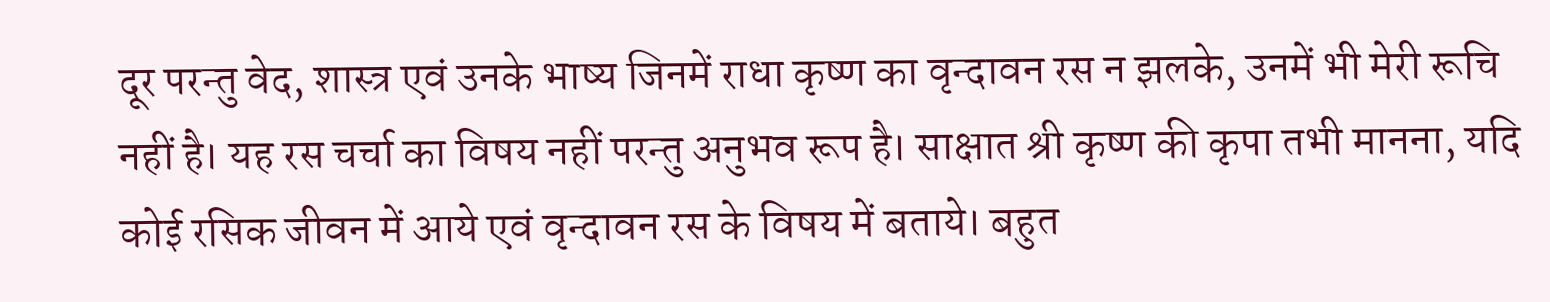दूर परन्तु वेद, शास्त्र एवं उनके भाष्य जिनमें राधा कृष्ण का वृन्दावन रस न झलके, उनमें भी मेरी रूचि नहीं है। यह रस चर्चा का विषय नहीं परन्तु अनुभव रूप है। साक्षात श्री कृष्ण की कृपा तभी मानना, यदि कोई रसिक जीवन में आये एवं वृन्दावन रस के विषय में बताये। बहुत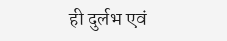ही दुर्लभ एवं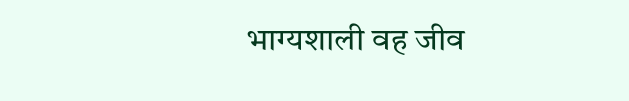भाग्यशाली वह जीव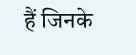हैं जिनके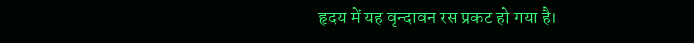हृदय में यह वृन्दावन रस प्रकट हो गया है।